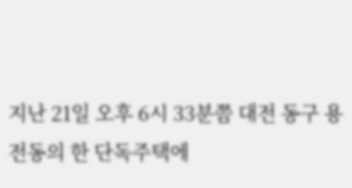지난 21일 오후 6시 33분쯤 대전 동구 용전동의 한 단독주택에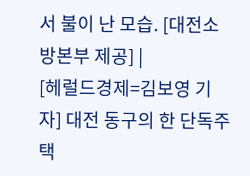서 불이 난 모습. [대전소방본부 제공] |
[헤럴드경제=김보영 기자] 대전 동구의 한 단독주택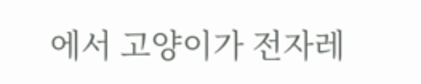에서 고양이가 전자레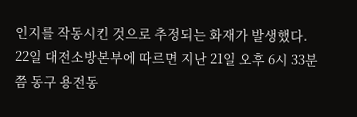인지를 작동시킨 것으로 추정되는 화재가 발생했다.
22일 대전소방본부에 따르면 지난 21일 오후 6시 33분쯤 동구 용전동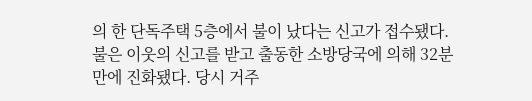의 한 단독주택 5층에서 불이 났다는 신고가 접수됐다.
불은 이웃의 신고를 받고 출동한 소방당국에 의해 32분만에 진화됐다. 당시 거주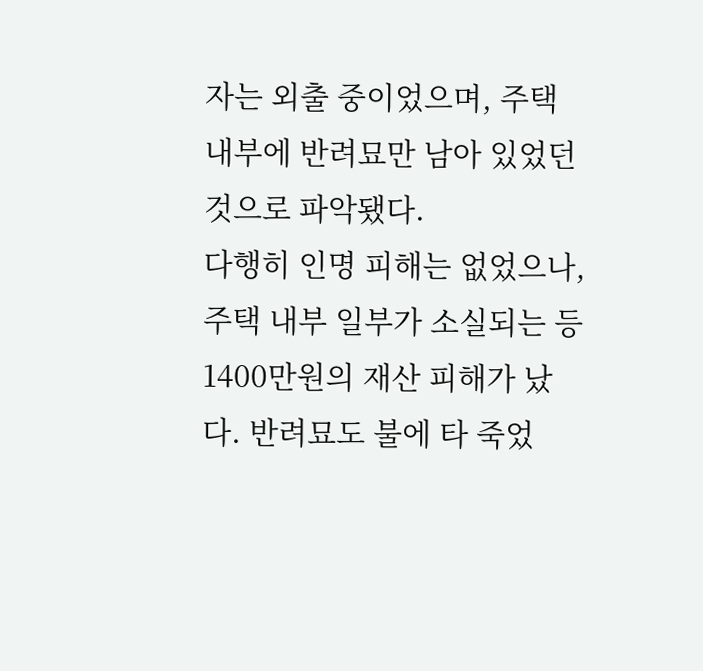자는 외출 중이었으며, 주택 내부에 반려묘만 남아 있었던 것으로 파악됐다.
다행히 인명 피해는 없었으나, 주택 내부 일부가 소실되는 등 1400만원의 재산 피해가 났다. 반려묘도 불에 타 죽었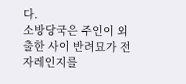다.
소방당국은 주인이 외출한 사이 반려묘가 전자레인지를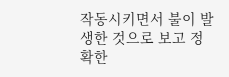작동시키면서 불이 발생한 것으로 보고 정확한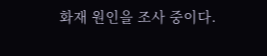화재 원인을 조사 중이다.